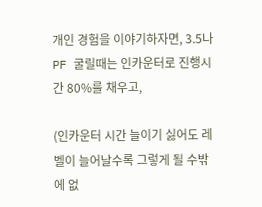개인 경험을 이야기하자면, 3.5나 PF 굴릴때는 인카운터로 진행시간 80%를 채우고,

(인카운터 시간 늘이기 싫어도 레벨이 늘어날수록 그렇게 될 수밖에 없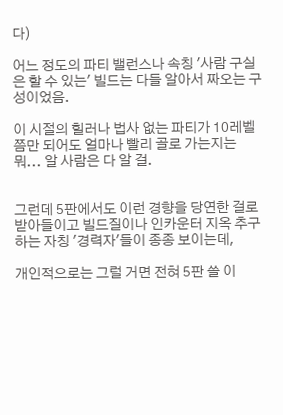다)

어느 정도의 파티 밸런스나 속칭 '사람 구실은 할 수 있는' 빌드는 다들 알아서 짜오는 구성이었음.

이 시절의 힐러나 법사 없는 파티가 10레벨쯤만 되어도 얼마나 빨리 골로 가는지는 뭐... 알 사람은 다 알 걸.


그런데 5판에서도 이런 경향을 당연한 걸로 받아들이고 빌드질이나 인카운터 지옥 추구하는 자칭 '경력자'들이 종종 보이는데,

개인적으로는 그럴 거면 전혀 5판 쓸 이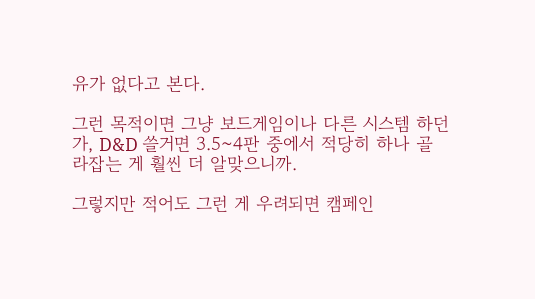유가 없다고 본다.

그런 목적이면 그냥 보드게임이나 다른 시스템 하던가, D&D 쓸거면 3.5~4판 중에서 적당히 하나 골라잡는 게 훨씬 더 알맞으니까.

그렇지만 적어도 그런 게 우려되면 캠페인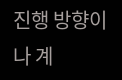진행 방향이나 계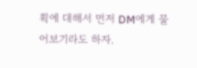획에 대해서 먼저 DM에게 물어보기라도 하자.